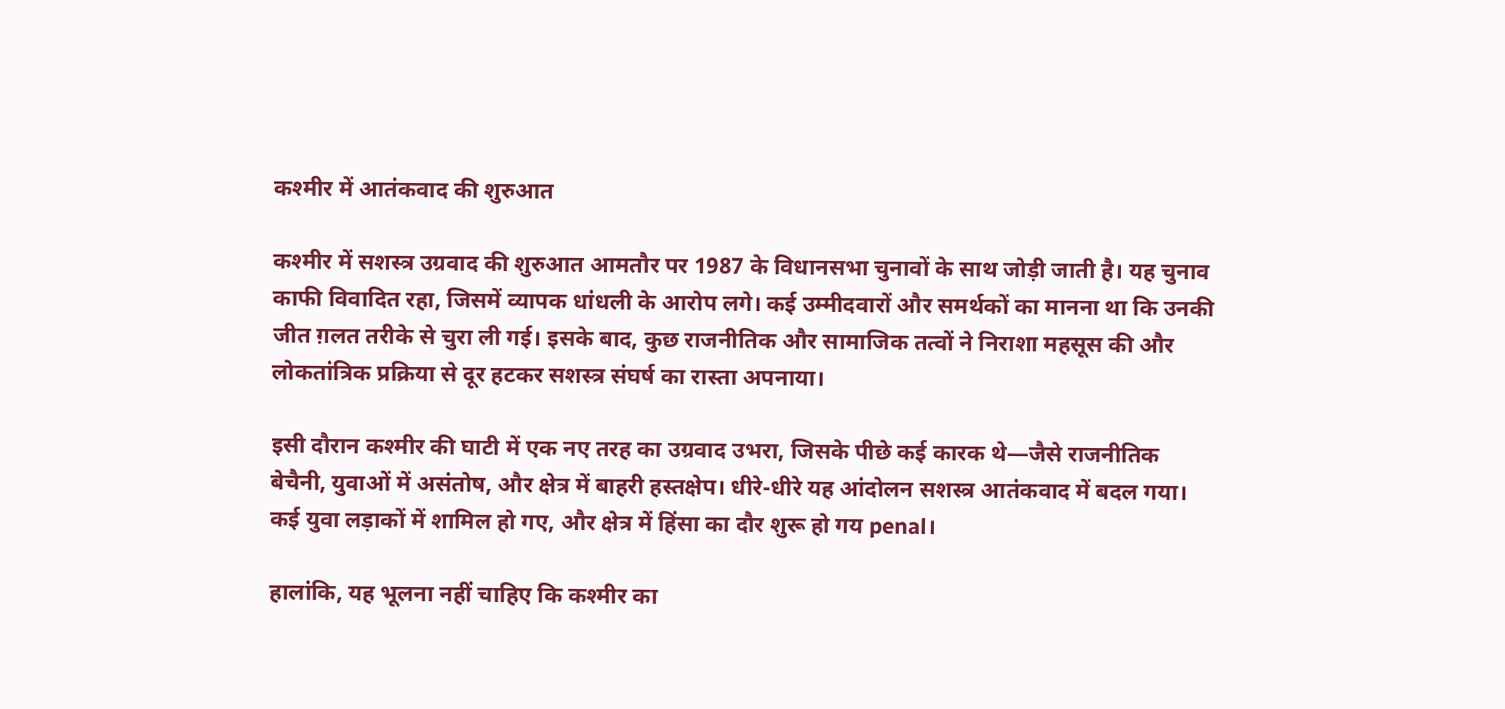कश्मीर में आतंकवाद की शुरुआत

कश्मीर में सशस्त्र उग्रवाद की शुरुआत आमतौर पर 1987 के विधानसभा चुनावों के साथ जोड़ी जाती है। यह चुनाव काफी विवादित रहा, जिसमें व्यापक धांधली के आरोप लगे। कई उम्मीदवारों और समर्थकों का मानना था कि उनकी जीत ग़लत तरीके से चुरा ली गई। इसके बाद, कुछ राजनीतिक और सामाजिक तत्वों ने निराशा महसूस की और लोकतांत्रिक प्रक्रिया से दूर हटकर सशस्त्र संघर्ष का रास्ता अपनाया।

इसी दौरान कश्मीर की घाटी में एक नए तरह का उग्रवाद उभरा, जिसके पीछे कई कारक थे—जैसे राजनीतिक बेचैनी, युवाओं में असंतोष, और क्षेत्र में बाहरी हस्तक्षेप। धीरे-धीरे यह आंदोलन सशस्त्र आतंकवाद में बदल गया। कई युवा लड़ाकों में शामिल हो गए, और क्षेत्र में हिंसा का दौर शुरू हो गय penal।

हालांकि, यह भूलना नहीं चाहिए कि कश्मीर का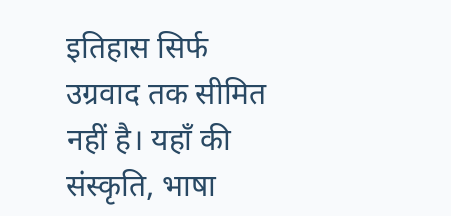इतिहास सिर्फ उग्रवाद तक सीमित नहीं है। यहाँ की संस्कृति, भाषा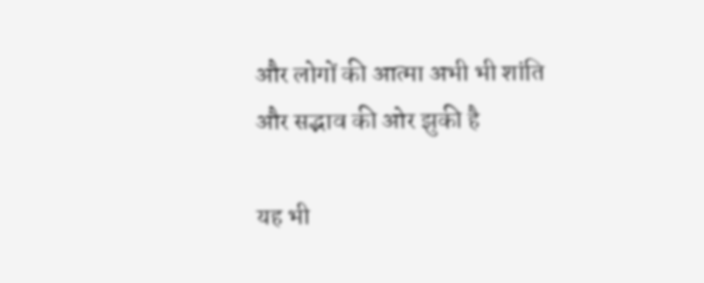और लोगों की आत्मा अभी भी शांति और सद्भाव की ओर झुकी है

यह भी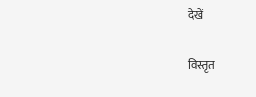देखें

विस्तृत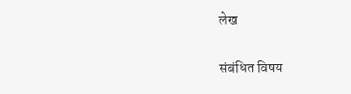लेख

संबंधित विषय